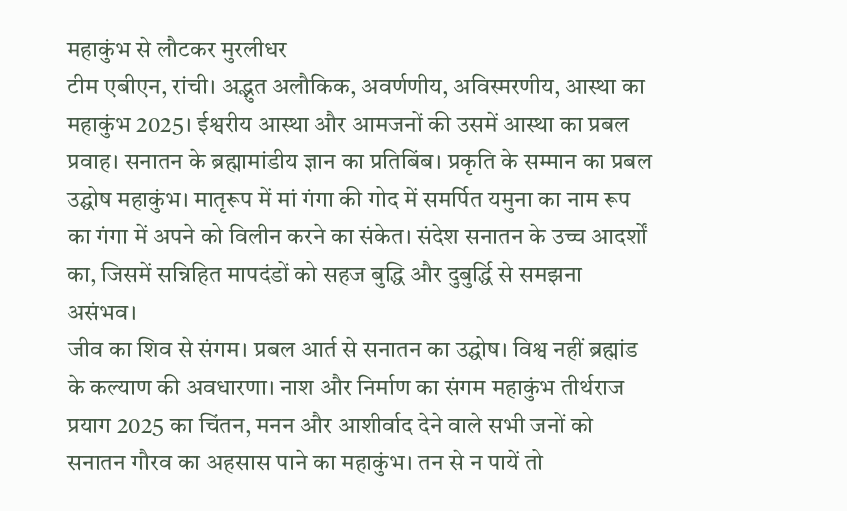महाकुंभ से लौटकर मुरलीधर
टीम एबीएन, रांची। अद्भुत अलौकिक, अवर्णणीय, अविस्मरणीय, आस्था का महाकुंभ 2025। ईश्वरीय आस्था और आमजनों की उसमें आस्था का प्रबल प्रवाह। सनातन के ब्रह्मामांडीय ज्ञान का प्रतिबिंब। प्रकृति के सम्मान का प्रबल उद्घोष महाकुंभ। मातृरूप में मां गंगा की गोद में समर्पित यमुना का नाम रूप का गंगा में अपने को विलीन करने का संकेत। संदेश सनातन के उच्च आदर्शों का, जिसमें सन्निहित मापदंडों को सहज बुद्धि और दुबुर्द्धि से समझना असंभव।
जीव का शिव से संगम। प्रबल आर्त से सनातन का उद्घोष। विश्व नहीं ब्रह्मांड के कल्याण की अवधारणा। नाश और निर्माण का संगम महाकुंभ तीर्थराज प्रयाग 2025 का चिंतन, मनन और आशीर्वाद देने वाले सभी जनों को सनातन गौरव का अहसास पाने का महाकुंभ। तन से न पायें तो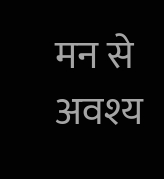मन से अवश्य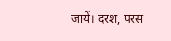जायें। दरश, परस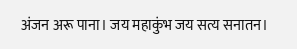अंजन अरू पाना। जय महाकुंभ जय सत्य सनातन।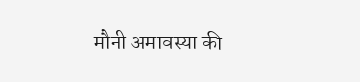मौनी अमावस्या की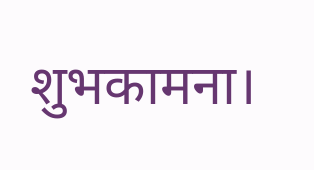शुभकामना।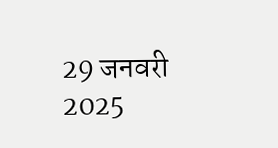29 जनवरी 2025